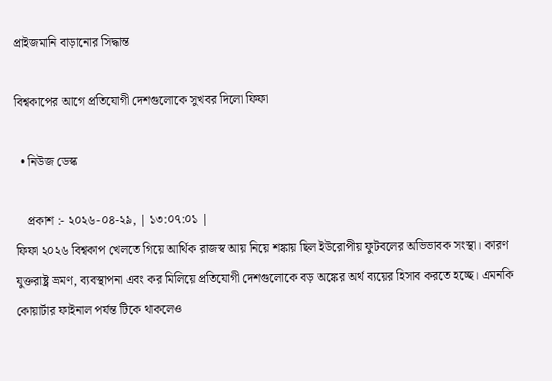প্রাইজমানি বাড়ানোর সিদ্ধান্ত

বিশ্বকাপের আগে প্রতিযোগী দেশগুলোকে সুখবর দিলো ফিফা

  • নিউজ ডেস্ক

    প্রকাশ :- ২০২৬-০৪-২৯, | ১৩:০৭:০১ |
ফিফা ২০২৬ বিশ্বকাপ খেলতে গিয়ে আর্থিক রাজস্ব আয় নিয়ে শঙ্কায় ছিল ইউরোপীয় ফুটবলের অভিভাবক সংস্থা। কারণ যুক্তরাষ্ট্র ভ্রমণ, ব্যবস্থাপনা এবং কর মিলিয়ে প্রতিযোগী দেশগুলোকে বড় অঙ্কের অর্থ ব্যয়ের হিসাব করতে হচ্ছে। এমনকি কোয়ার্টার ফাইনাল পর্যন্ত টিকে থাকলেও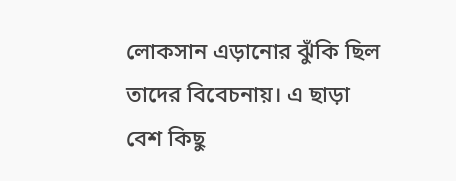লোকসান এড়ানোর ঝুঁকি ছিল তাদের বিবেচনায়। এ ছাড়া বেশ কিছু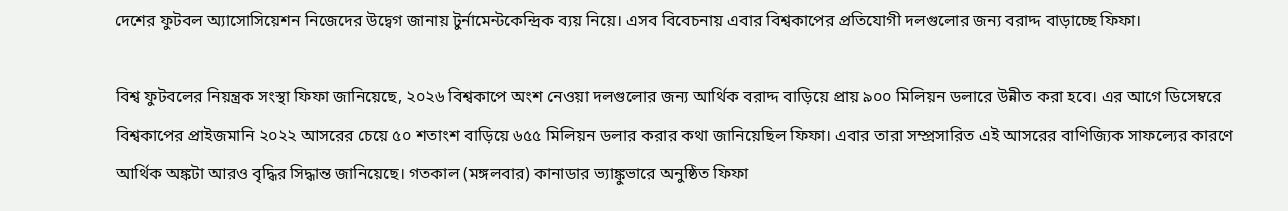দেশের ফুটবল অ্যাসোসিয়েশন নিজেদের উদ্বেগ জানায় টুর্নামেন্টকেন্দ্রিক ব্যয় নিয়ে। এসব বিবেচনায় এবার বিশ্বকাপের প্রতিযোগী দলগুলোর জন্য বরাদ্দ বাড়াচ্ছে ফিফা।

বিশ্ব ফুটবলের নিয়ন্ত্রক সংস্থা ফিফা জানিয়েছে, ২০২৬ বিশ্বকাপে অংশ নেওয়া দলগুলোর জন্য আর্থিক বরাদ্দ বাড়িয়ে প্রায় ৯০০ মিলিয়ন ডলারে উন্নীত করা হবে। এর আগে ডিসেম্বরে বিশ্বকাপের প্রাইজমানি ২০২২ আসরের চেয়ে ৫০ শতাংশ বাড়িয়ে ৬৫৫ মিলিয়ন ডলার করার কথা জানিয়েছিল ফিফা। এবার তারা সম্প্রসারিত এই আসরের বাণিজ্যিক সাফল্যের কারণে আর্থিক অঙ্কটা আরও বৃদ্ধির সিদ্ধান্ত জানিয়েছে। গতকাল (মঙ্গলবার) কানাডার ভ্যাঙ্কুভারে অনুষ্ঠিত ফিফা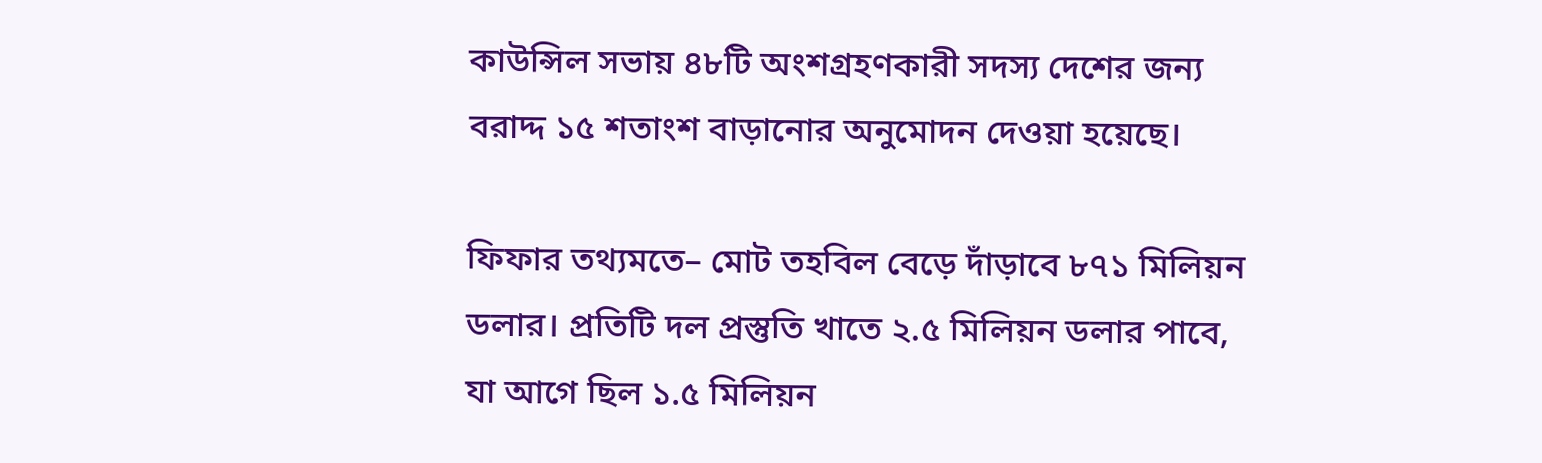কাউন্সিল সভায় ৪৮টি অংশগ্রহণকারী সদস্য দেশের জন্য বরাদ্দ ১৫ শতাংশ বাড়ানোর অনুমোদন দেওয়া হয়েছে।

ফিফার তথ্যমতে– মোট তহবিল বেড়ে দাঁড়াবে ৮৭১ মিলিয়ন ডলার। প্রতিটি দল প্রস্তুতি খাতে ২.৫ মিলিয়ন ডলার পাবে, যা আগে ছিল ১.৫ মিলিয়ন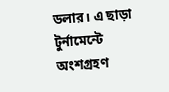ডলার। এ ছাড়া টুর্নামেন্টে অংশগ্রহণ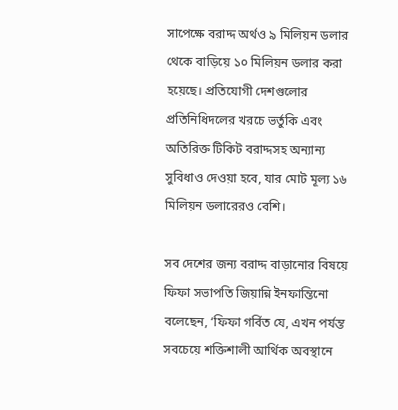সাপেক্ষে বরাদ্দ অর্থও ৯ মিলিয়ন ডলার থেকে বাড়িয়ে ১০ মিলিয়ন ডলার করা হয়েছে। প্রতিযোগী দেশগুলোর প্রতিনিধিদলের খরচে ভর্তুকি এবং অতিরিক্ত টিকিট বরাদ্দসহ অন্যান্য সুবিধাও দেওয়া হবে, যার মোট মূল্য ১৬ মিলিয়ন ডলারেরও বেশি।

সব দেশের জন্য বরাদ্দ বাড়ানোর বিষয়ে ফিফা সভাপতি জিয়ান্নি ইনফান্তিনো বলেছেন, ‘ফিফা গর্বিত যে, এখন পর্যন্ত সবচেয়ে শক্তিশালী আর্থিক অবস্থানে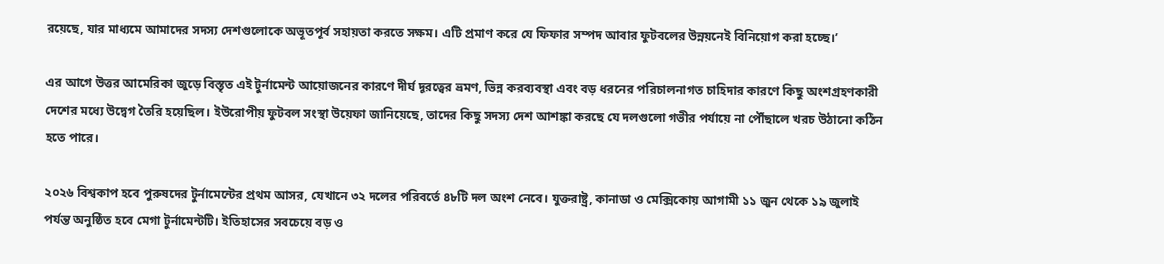রয়েছে, যার মাধ্যমে আমাদের সদস্য দেশগুলোকে অভূতপূর্ব সহায়তা করতে সক্ষম। এটি প্রমাণ করে যে ফিফার সম্পদ আবার ফুটবলের উন্নয়নেই বিনিয়োগ করা হচ্ছে।’

এর আগে উত্তর আমেরিকা জুড়ে বিস্তৃত এই টুর্নামেন্ট আয়োজনের কারণে দীর্ঘ দূরত্বের ভ্রমণ, ভিন্ন করব্যবস্থা এবং বড় ধরনের পরিচালনাগত চাহিদার কারণে কিছু অংশগ্রহণকারী দেশের মধ্যে উদ্বেগ তৈরি হয়েছিল। ইউরোপীয় ফুটবল সংস্থা উয়েফা জানিয়েছে, তাদের কিছু সদস্য দেশ আশঙ্কা করছে যে দলগুলো গভীর পর্যায়ে না পৌঁছালে খরচ উঠানো কঠিন হতে পারে।

২০২৬ বিশ্বকাপ হবে পুরুষদের টুর্নামেন্টের প্রথম আসর, যেখানে ৩২ দলের পরিবর্তে ৪৮টি দল অংশ নেবে। যুক্তরাষ্ট্র, কানাডা ও মেক্সিকোয় আগামী ১১ জুন থেকে ১৯ জুলাই পর্যন্ত অনুষ্ঠিত হবে মেগা টুর্নামেন্টটি। ইতিহাসের সবচেয়ে বড় ও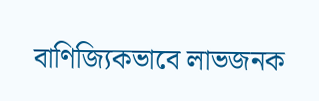বাণিজ্যিকভাবে লাভজনক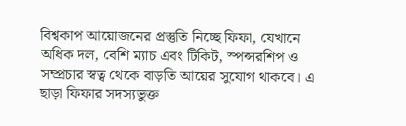বিশ্বকাপ আয়োজনের প্রস্তুতি নিচ্ছে ফিফা, যেখানে অধিক দল, বেশি ম্যাচ এবং টিকিট, স্পন্সরশিপ ও সম্প্রচার স্বত্ব থেকে বাড়তি আয়ের সুযোগ থাকবে। এ ছাড়া ফিফার সদস্যভুক্ত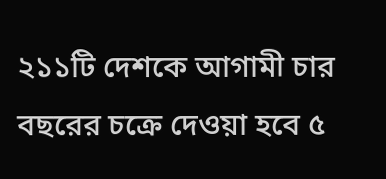২১১টি দেশকে আগামী চার বছরের চক্রে দেওয়া হবে ৫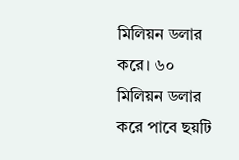মিলিয়ন ডলার করে। ৬০ মিলিয়ন ডলার করে পাবে ছয়টি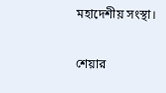মহাদেশীয় সংস্থা।

শেয়ার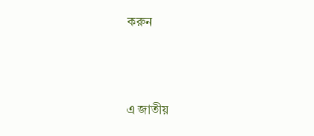করুন



এ জাতীয়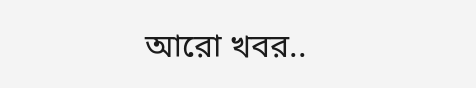আরো খবর..